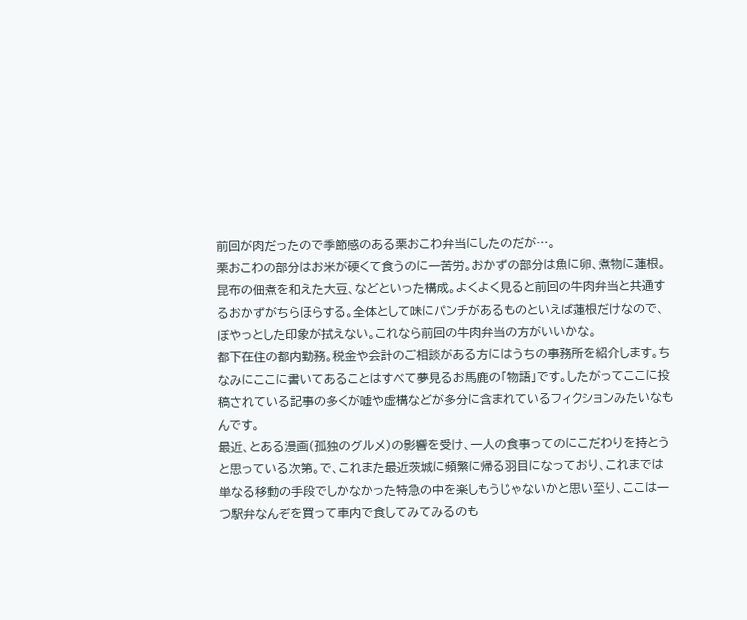前回が肉だったので季節感のある栗おこわ弁当にしたのだが…。
栗おこわの部分はお米が硬くて食うのに一苦労。おかずの部分は魚に卵、煮物に蓮根。昆布の佃煮を和えた大豆、などといった構成。よくよく見ると前回の牛肉弁当と共通するおかずがちらほらする。全体として味にパンチがあるものといえば蓮根だけなので、ぼやっとした印象が拭えない。これなら前回の牛肉弁当の方がいいかな。
都下在住の都内勤務。税金や会計のご相談がある方にはうちの事務所を紹介します。ちなみにここに書いてあることはすべて夢見るお馬鹿の「物語」です。したがってここに投稿されている記事の多くが嘘や虚構などが多分に含まれているフィクションみたいなもんです。
最近、とある漫画(孤独のグルメ)の影響を受け、一人の食事ってのにこだわりを持とうと思っている次第。で、これまた最近茨城に頻繁に帰る羽目になっており、これまでは単なる移動の手段でしかなかった特急の中を楽しもうじゃないかと思い至り、ここは一つ駅弁なんぞを買って車内で食してみてみるのも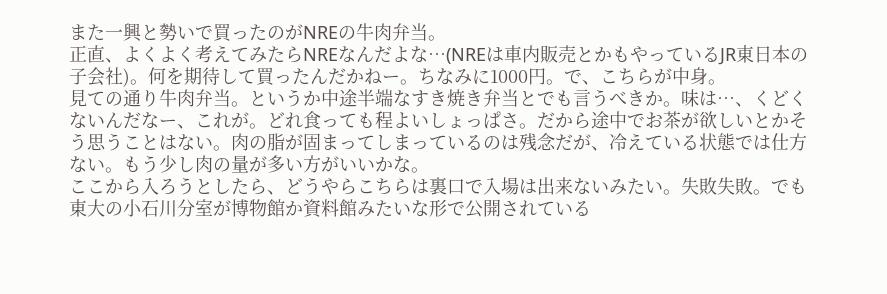また一興と勢いで買ったのがNREの牛肉弁当。
正直、よくよく考えてみたらNREなんだよな…(NREは車内販売とかもやっているJR東日本の子会社)。何を期待して買ったんだかねー。ちなみに1000円。で、こちらが中身。
見ての通り牛肉弁当。というか中途半端なすき焼き弁当とでも言うべきか。味は…、くどくないんだなー、これが。どれ食っても程よいしょっぱさ。だから途中でお茶が欲しいとかそう思うことはない。肉の脂が固まってしまっているのは残念だが、冷えている状態では仕方ない。もう少し肉の量が多い方がいいかな。
ここから入ろうとしたら、どうやらこちらは裏口で入場は出来ないみたい。失敗失敗。でも東大の小石川分室が博物館か資料館みたいな形で公開されている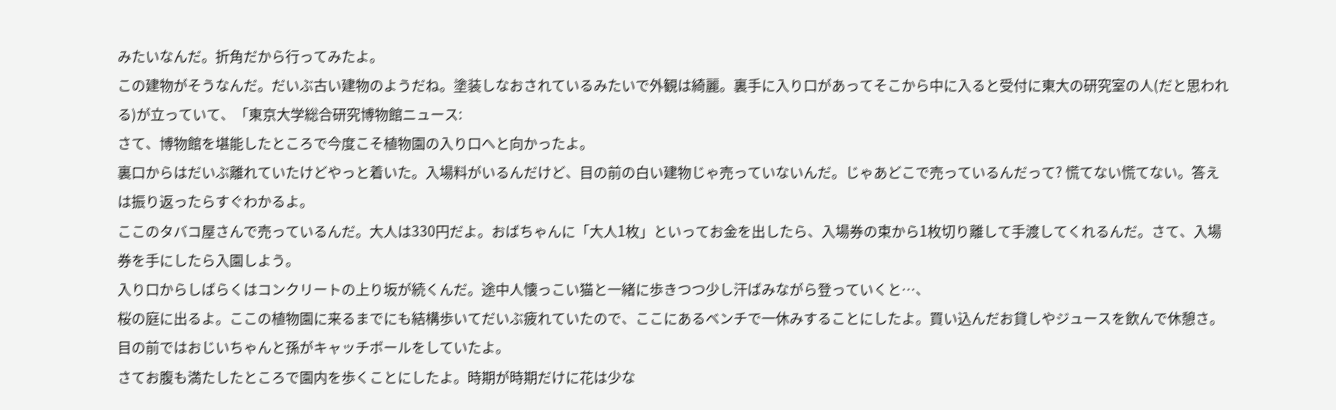みたいなんだ。折角だから行ってみたよ。
この建物がそうなんだ。だいぶ古い建物のようだね。塗装しなおされているみたいで外観は綺麗。裏手に入り口があってそこから中に入ると受付に東大の研究室の人(だと思われる)が立っていて、「東京大学総合研究博物館ニュース:
さて、博物館を堪能したところで今度こそ植物園の入り口へと向かったよ。
裏口からはだいぶ離れていたけどやっと着いた。入場料がいるんだけど、目の前の白い建物じゃ売っていないんだ。じゃあどこで売っているんだって? 慌てない慌てない。答えは振り返ったらすぐわかるよ。
ここのタバコ屋さんで売っているんだ。大人は330円だよ。おばちゃんに「大人1枚」といってお金を出したら、入場券の束から1枚切り離して手渡してくれるんだ。さて、入場券を手にしたら入園しよう。
入り口からしばらくはコンクリートの上り坂が続くんだ。途中人懐っこい猫と一緒に歩きつつ少し汗ばみながら登っていくと…、
桜の庭に出るよ。ここの植物園に来るまでにも結構歩いてだいぶ疲れていたので、ここにあるベンチで一休みすることにしたよ。買い込んだお貸しやジュースを飲んで休憩さ。目の前ではおじいちゃんと孫がキャッチボールをしていたよ。
さてお腹も満たしたところで園内を歩くことにしたよ。時期が時期だけに花は少な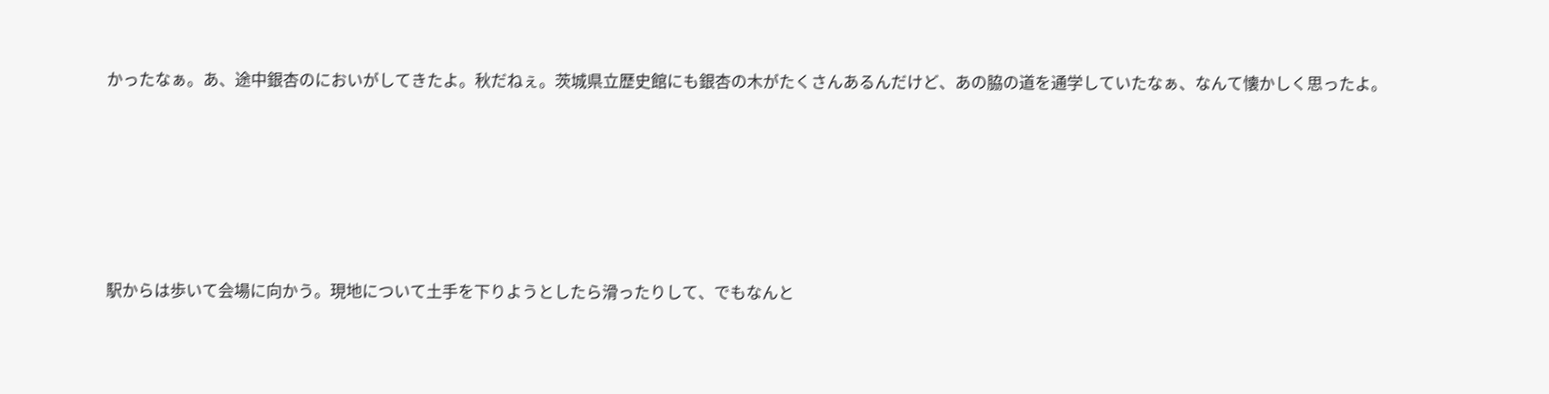かったなぁ。あ、途中銀杏のにおいがしてきたよ。秋だねぇ。茨城県立歴史館にも銀杏の木がたくさんあるんだけど、あの脇の道を通学していたなぁ、なんて懐かしく思ったよ。






駅からは歩いて会場に向かう。現地について土手を下りようとしたら滑ったりして、でもなんと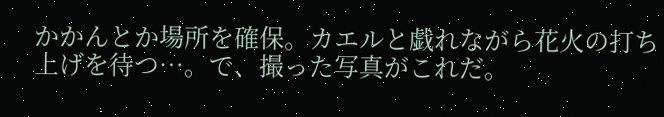かかんとか場所を確保。カエルと戯れながら花火の打ち上げを待つ…。で、撮った写真がこれだ。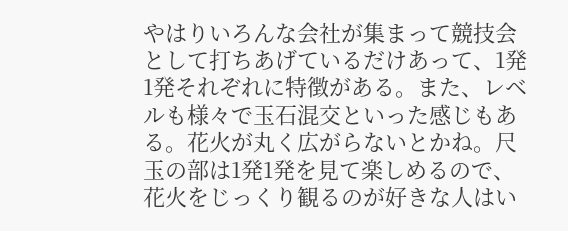やはりいろんな会社が集まって競技会として打ちあげているだけあって、1発1発それぞれに特徴がある。また、レベルも様々で玉石混交といった感じもある。花火が丸く広がらないとかね。尺玉の部は1発1発を見て楽しめるので、花火をじっくり観るのが好きな人はい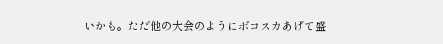いかも。ただ他の大会のようにボコスカあげて盛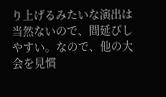り上げるみたいな演出は当然ないので、間延びしやすい。なので、他の大会を見慣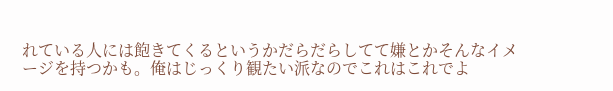れている人には飽きてくるというかだらだらしてて嫌とかそんなイメージを持つかも。俺はじっくり観たい派なのでこれはこれでよ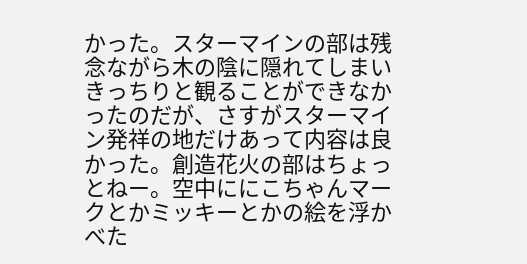かった。スターマインの部は残念ながら木の陰に隠れてしまいきっちりと観ることができなかったのだが、さすがスターマイン発祥の地だけあって内容は良かった。創造花火の部はちょっとねー。空中ににこちゃんマークとかミッキーとかの絵を浮かべた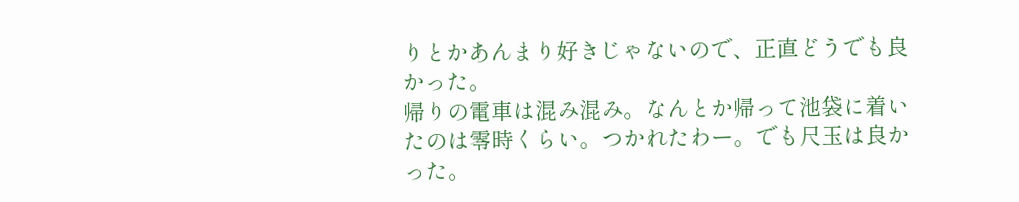りとかあんまり好きじゃないので、正直どうでも良かった。
帰りの電車は混み混み。なんとか帰って池袋に着いたのは零時くらい。つかれたわー。でも尺玉は良かった。